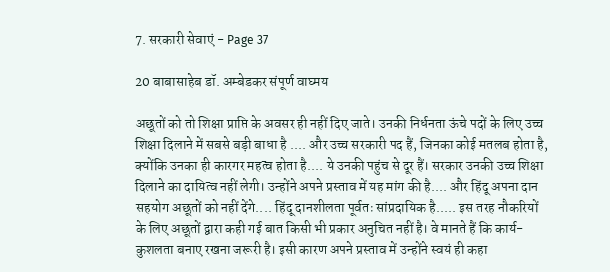7. सरकारी सेवाएं - Page 37

20 बाबासाहेब डॉ. अम्बेडकर संपूर्ण वाघ्मय

अछूतों को तो शिक्षा प्राप्ति के अवसर ही नहीं दिए जाते। उनकी निर्धनता ऊंचे पदों के लिए उच्च शिक्षा दिलाने में सबसे बड़ी बाधा है .... और उच्च सरकारी पद हैं, जिनका कोई मतलब होता है, क्योंकि उनका ही कारगर महत्व होता है.... ये उनकी पहुंच से दूर हैं। सरकार उनकी उच्च शिक्षा दिलाने का दायित्व नहीं लेगी। उन्होंने अपने प्रस्ताव में यह मांग की है.... और हिंदू अपना दान सहयोग अछूतों को नहीं देंगे.... हिंदू दानशीलता पूर्वतः सांप्रदायिक है..... इस तरह नौकरियों के लिए अछूतों द्वारा कही गई बात किसी भी प्रकार अनुचित नहीं है। वे मानते हैं कि कार्य-कुशलता बनाए रखना जरूरी है। इसी कारण अपने प्रस्ताव में उन्होंने स्वयं ही कहा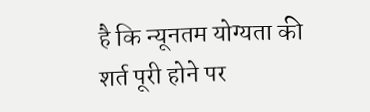है कि न्यूनतम योग्यता की शर्त पूरी होने पर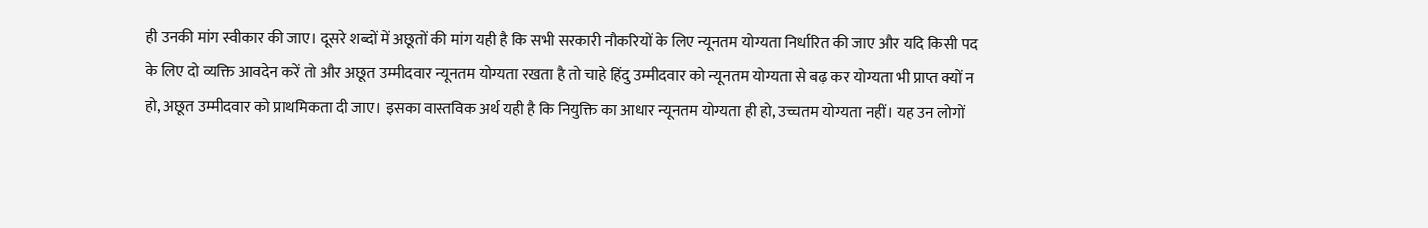ही उनकी मांग स्वीकार की जाए। दूसरे शब्दों में अछूतों की मांग यही है कि सभी सरकारी नौकरियों के लिए न्यूनतम योग्यता निर्धारित की जाए और यदि किसी पद के लिए दो व्यक्ति आवदेन करें तो और अछूत उम्मीदवार न्यूनतम योग्यता रखता है तो चाहे हिंदु उम्मीदवार को न्यूनतम योग्यता से बढ़ कर योग्यता भी प्राप्त क्यों न हो, अछूत उम्मीदवार को प्राथमिकता दी जाए। इसका वास्तविक अर्थ यही है कि नियुक्ति का आधार न्यूनतम योग्यता ही हो, उच्चतम योग्यता नहीं। यह उन लोगों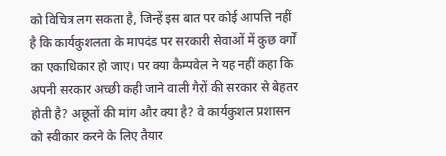को विचित्र लग सकता है, जिन्हें इस बात पर कोई आपत्ति नहीं है कि कार्यकुशलता के मापदंड पर सरकारी सेवाओं में कुछ वर्गों का एकाधिकार हो जाए। पर क्या कैम्पवेल ने यह नहीं कहा कि अपनी सरकार अच्छी कही जाने वाली गैरों की सरकार से बेहतर होती है? अछूतों की मांग और क्या है? वे कार्यकुशल प्रशासन को स्वीकार करने के लिए तैयार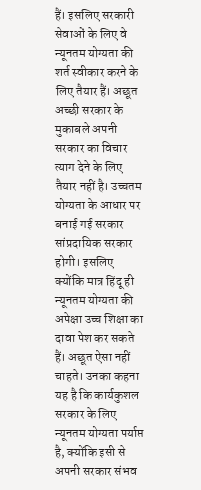हैं। इसलिए सरकारी सेवाओं के लिए वे न्यूनतम योग्यता की शर्त स्वीकार करने के लिए तैयार हैं। अछूत अच्छी सरकार के मुकाबले अपनी सरकार का विचार त्याग देने के लिए तैयार नहीं है। उच्चतम योग्यता के आधार पर बनाई गई सरकार सांप्रदायिक सरकार होगी। इसलिए क्योंकि मात्र हिंदू ही न्यूनतम योग्यता की अपेक्षा उच्च शिक्षा का दावा पेश कर सकते हैं। अछूत ऐसा नहीं चाहते। उनका कहना यह है कि कार्यकुशल सरकार के लिए न्यूनतम योग्यता पर्याप्त है, क्योंकि इसी से अपनी सरकार संभव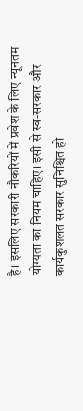है। इसलिए सरकारी नौकरियों में प्रवेश के लिए न्यूनतम योग्यता का नियम चाहिए। इसी से स्व-सरकार और कार्यकुशलत सरकार सुनिश्चित हो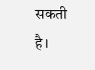सकती है।